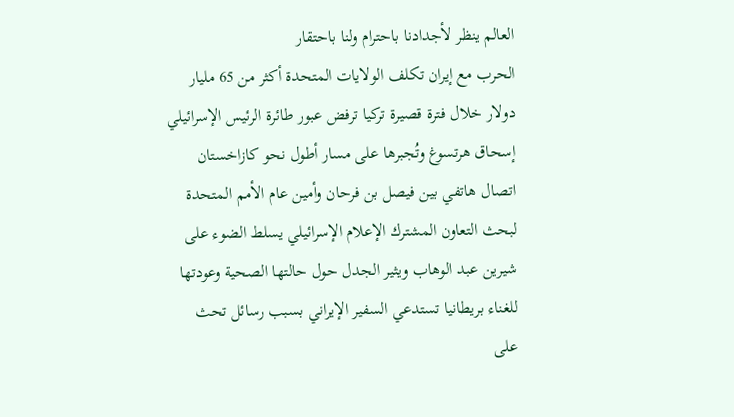العالم ينظر لأجدادنا باحترام ولنا باحتقار
الحرب مع إيران تكلف الولايات المتحدة أكثر من 65 مليار دولار خلال فترة قصيرة تركيا ترفض عبور طائرة الرئيس الإسرائيلي إسحاق هرتسوغ وتُجبرها على مسار أطول نحو كازاخستان اتصال هاتفي بين فيصل بن فرحان وأمين عام الأمم المتحدة لبحث التعاون المشترك الإعلام الإسرائيلي يسلط الضوء على شيرين عبد الوهاب ويثير الجدل حول حالتها الصحية وعودتها للغناء بريطانيا تستدعي السفير الإيراني بسبب رسائل تحث على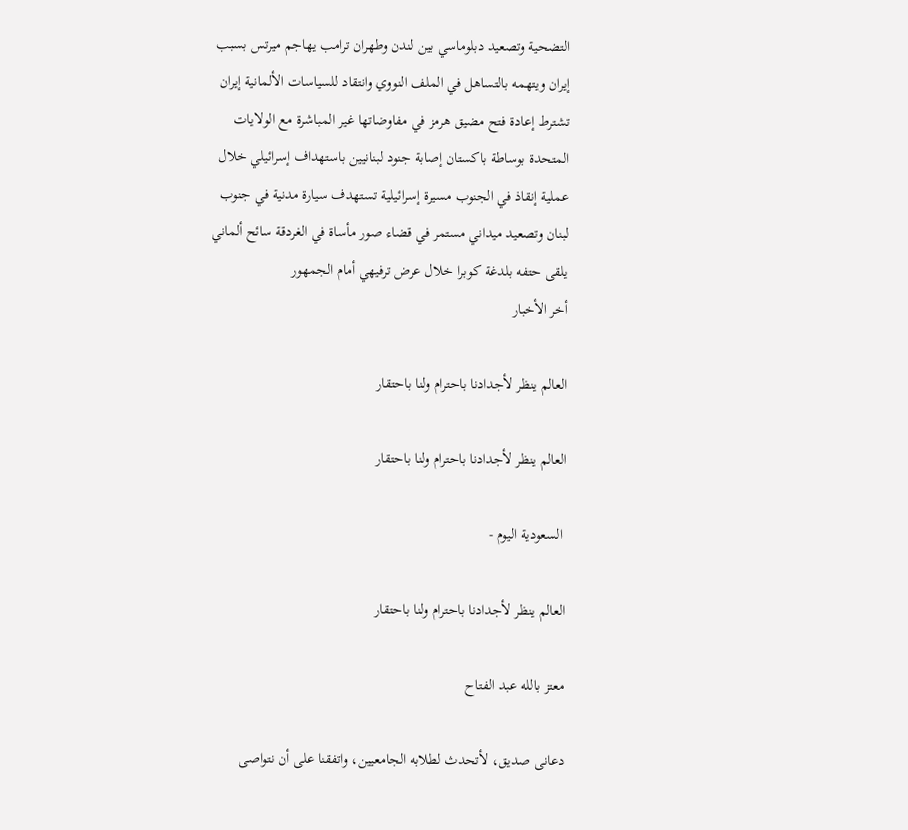التضحية وتصعيد دبلوماسي بين لندن وطهران ترامب يهاجم ميرتس بسبب إيران ويتهمه بالتساهل في الملف النووي وانتقاد للسياسات الألمانية إيران تشترط إعادة فتح مضيق هرمز في مفاوضاتها غير المباشرة مع الولايات المتحدة بوساطة باكستان إصابة جنود لبنانيين باستهداف إسرائيلي خلال عملية إنقاذ في الجنوب مسيرة إسرائيلية تستهدف سيارة مدنية في جنوب لبنان وتصعيد ميداني مستمر في قضاء صور مأساة في الغردقة سائح ألماني يلقى حتفه بلدغة كوبرا خلال عرض ترفيهي أمام الجمهور
أخر الأخبار

العالم ينظر لأجدادنا باحترام ولنا باحتقار

العالم ينظر لأجدادنا باحترام ولنا باحتقار

 السعودية اليوم -

العالم ينظر لأجدادنا باحترام ولنا باحتقار

معتز بالله عبد الفتاح

دعانى صديق، لأتحدث لطلابه الجامعيين، واتفقنا على أن نتواصى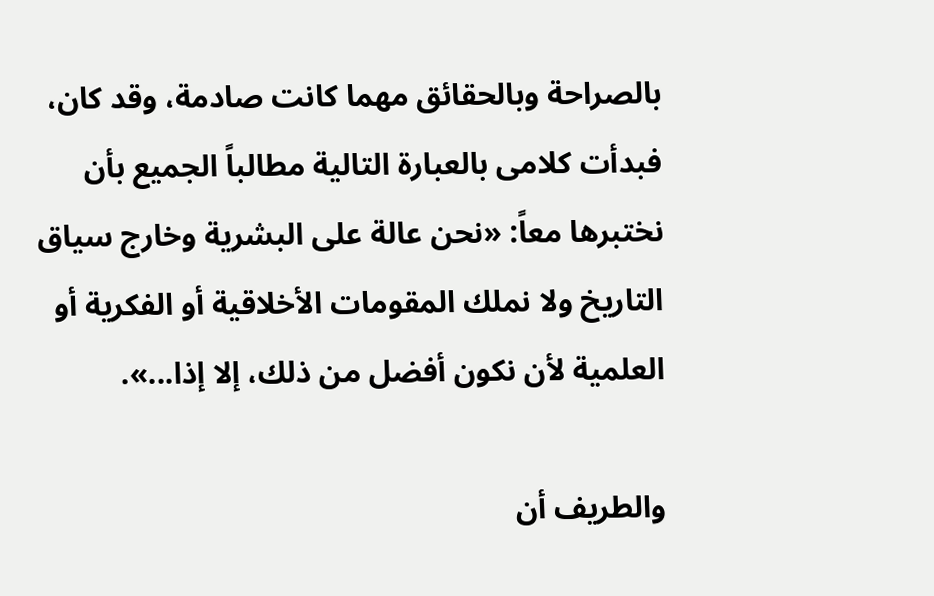بالصراحة وبالحقائق مهما كانت صادمة، وقد كان، فبدأت كلامى بالعبارة التالية مطالباً الجميع بأن نختبرها معاً: «نحن عالة على البشرية وخارج سياق التاريخ ولا نملك المقومات الأخلاقية أو الفكرية أو العلمية لأن نكون أفضل من ذلك، إلا إذا...».

والطريف أن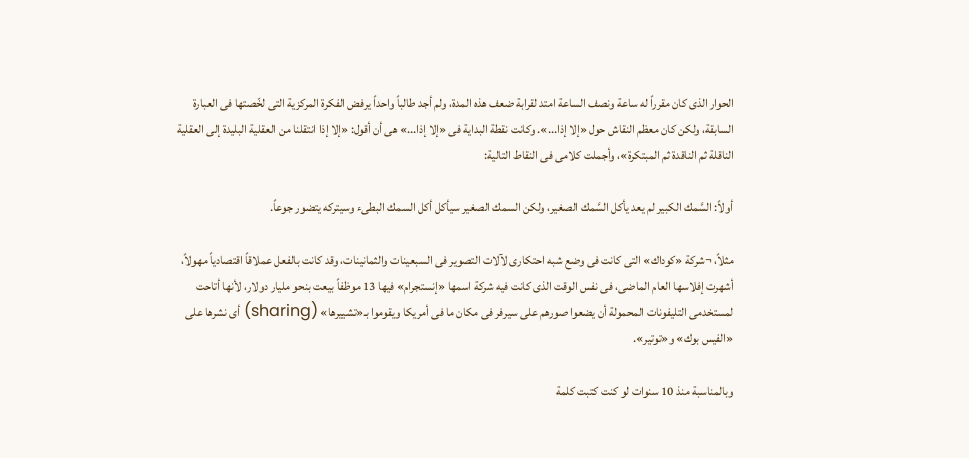الحوار الذى كان مقرراً له ساعة ونصف الساعة امتد لقرابة ضعف هذه المدة، ولم أجد طالباً واحداً يرفض الفكرة المركزية التى لخّصتها فى العبارة السابقة، ولكن كان معظم النقاش حول «إلا إذا...». وكانت نقطة البداية فى «إلا إذا...» هى أن أقول: «إلا إذا انتقلنا من العقلية البليدة إلى العقلية الناقلة ثم الناقدة ثم المبتكرة»، وأجملت كلامى فى النقاط التالية:

أولاً: السَّمك الكبير لم يعد يأكل السَّمك الصغير، ولكن السمك الصغير سيأكل أكل السمك البطىء وسيتركه يتضور جوعاً.

مثلاً، ¬شركة «كوداك» التى كانت فى وضع شبه احتكارى لآلات التصوير فى السبعينات والثمانينات، وقد كانت بالفعل عملاقاً اقتصادياً مهولاً، أشهرت إفلاسها العام الماضى، فى نفس الوقت الذى كانت فيه شركة اسمها «إنستجرام» فيها 13 موظفاً بيعت بنحو مليار دولار، لأنها أتاحت لمستخدمى التليفونات المحمولة أن يضعوا صورهم على سيرفر فى مكان ما فى أمريكا ويقوموا بـ«تشييرها» (sharing) أى نشرها على «الفيس بوك» و«توتير».

وبالمناسبة منذ 10 سنوات لو كنت كتبت كلمة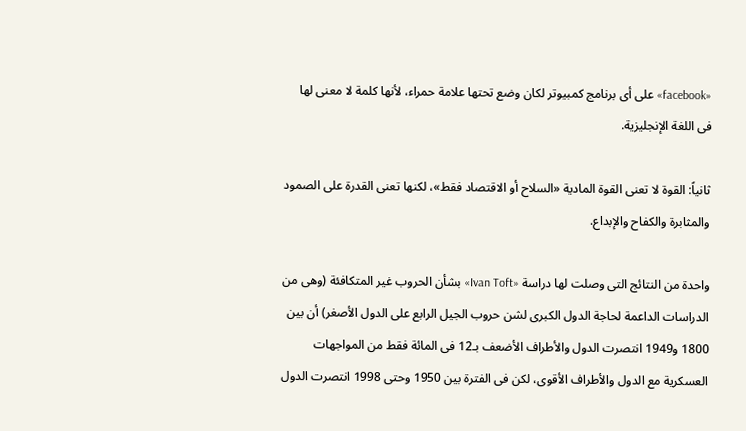«facebook» على أى برنامج كمبيوتر لكان وضع تحتها علامة حمراء، لأنها كلمة لا معنى لها فى اللغة الإنجليزية.

ثانياً: القوة لا تعنى القوة المادية «السلاح أو الاقتصاد فقط»، لكنها تعنى القدرة على الصمود والمثابرة والكفاح والإبداع.

واحدة من النتائج التى وصلت لها دراسة «Ivan Toft» بشأن الحروب غير المتكافئة (وهى من الدراسات الداعمة لحاجة الدول الكبرى لشن حروب الجيل الرابع على الدول الأصغر) أن بين 1800 و1949 انتصرت الدول والأطراف الأضعف بـ12 فى المائة فقط من المواجهات العسكرية مع الدول والأطراف الأقوى، لكن فى الفترة بين 1950 وحتى 1998 انتصرت الدول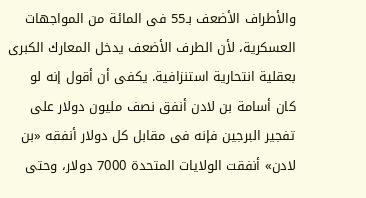والأطراف الأضعف بـ55 فى المائة من المواجهات العسكرية، لأن الطرف الأضعف يدخل المعارك الكبرى بعقلية انتحارية استنزافية. يكفى أن أقول إنه لو كان أسامة بن لادن أنفق نصف مليون دولار على تفجير البرجين فإنه فى مقابل كل دولار أنفقه «بن لادن» أنفقت الولايات المتحدة 7000 دولار، وحتى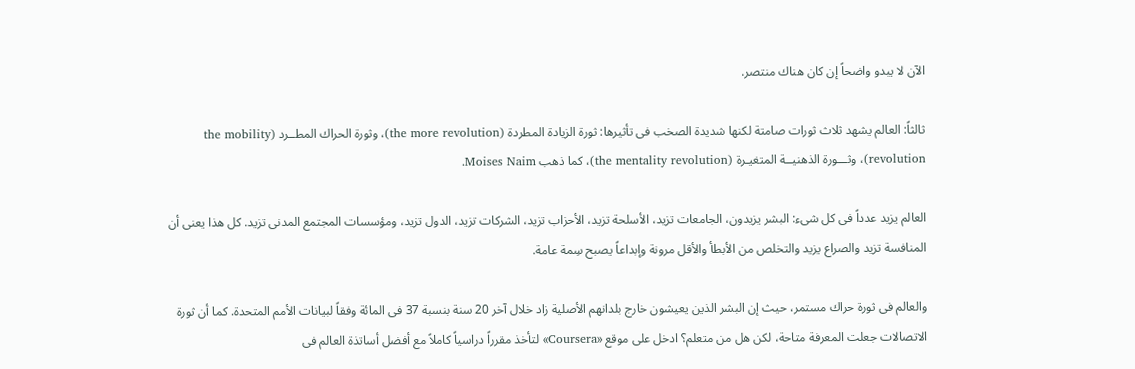الآن لا يبدو واضحاً إن كان هناك منتصر.

ثالثاً: العالم يشهد ثلاث ثورات صامتة لكنها شديدة الصخب فى تأثيرها: ثورة الزيادة المطردة (the more revolution)، وثورة الحراك المطــرد (the mobility revolution)، وثـــورة الذهنيــة المتغيـرة (the mentality revolution)، كما ذهب Moises Naim.

العالم يزيد عدداً فى كل شىء: البشر يزيدون، الجامعات تزيد، الأسلحة تزيد، الأحزاب تزيد، الشركات تزيد، الدول تزيد، ومؤسسات المجتمع المدنى تزيد. كل هذا يعنى أن المنافسة تزيد والصراع يزيد والتخلص من الأبطأ والأقل مرونة وإبداعاً يصبح سِمة عامة.

والعالم فى ثورة حراك مستمر، حيث إن البشر الذين يعيشون خارج بلدانهم الأصلية زاد خلال آخر 20 سنة بنسبة 37 فى المائة وفقاً لبيانات الأمم المتحدة. كما أن ثورة الاتصالات جعلت المعرفة متاحة، لكن هل من متعلم؟ ادخل على موقع «Coursera» لتأخذ مقرراً دراسياً كاملاً مع أفضل أساتذة العالم فى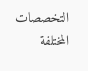التخصصات المختلفة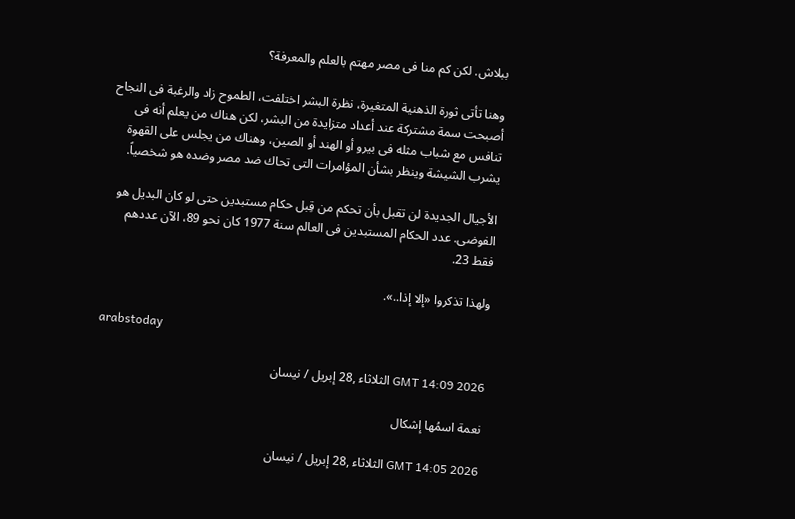ببلاش. لكن كم منا فى مصر مهتم بالعلم والمعرفة؟

وهنا تأتى ثورة الذهنية المتغيرة، نظرة البشر اختلفت، الطموح زاد والرغبة فى النجاح أصبحت سمة مشتركة عند أعداد متزايدة من البشر، لكن هناك من يعلم أنه فى تنافس مع شباب مثله فى بيرو أو الهند أو الصين، وهناك من يجلس على القهوة يشرب الشيشة وينظر بشأن المؤامرات التى تحاك ضد مصر وضده هو شخصياً.

الأجيال الجديدة لن تقبل بأن تحكم من قِبل حكام مستبدين حتى لو كان البديل هو الفوضى. عدد الحكام المستبدين فى العالم سنة 1977 كان نحو 89، الآن عددهم فقط 23.

ولهذا تذكروا «إلا إذا..».

arabstoday

GMT 14:09 2026 الثلاثاء ,28 إبريل / نيسان

نعمة اسمُها إشكال

GMT 14:05 2026 الثلاثاء ,28 إبريل / نيسان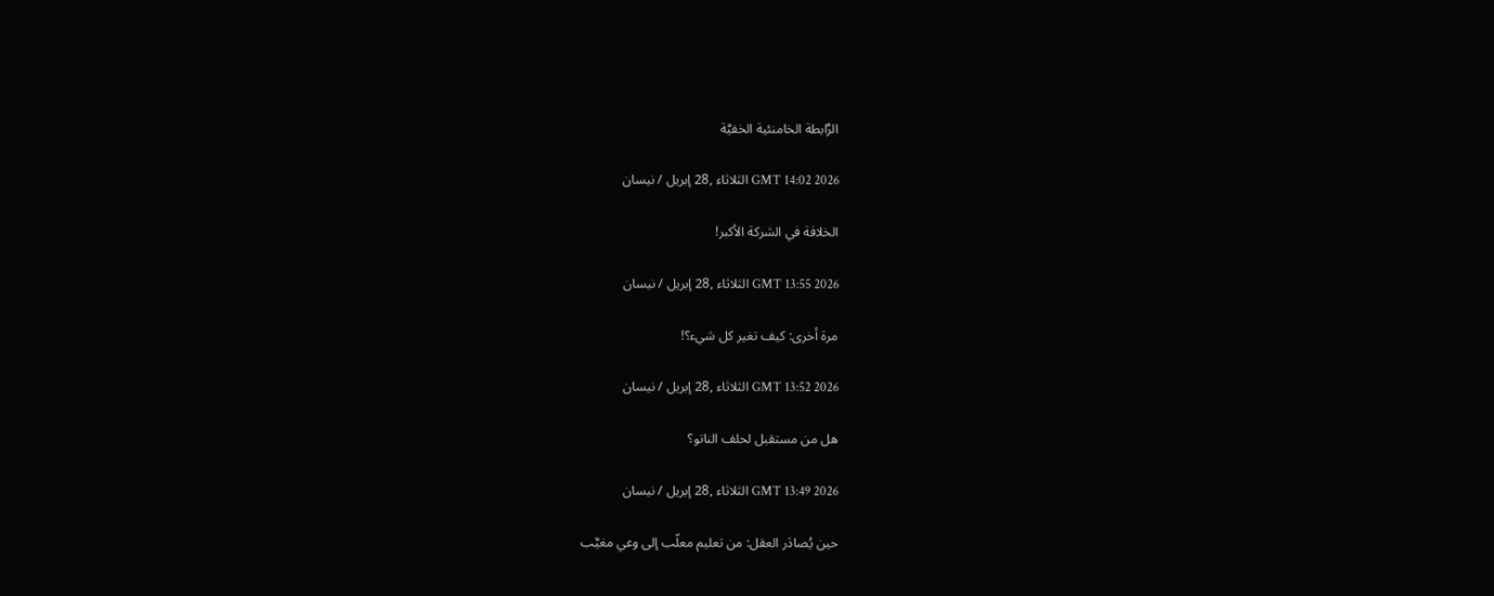الرَّابطة الخامنئية الخفيَّة

GMT 14:02 2026 الثلاثاء ,28 إبريل / نيسان

الخلافة في الشركة الأكبر!

GMT 13:55 2026 الثلاثاء ,28 إبريل / نيسان

مرة أخرى: كيف تغير كل شيء؟!

GMT 13:52 2026 الثلاثاء ,28 إبريل / نيسان

هل من مستقبل لحلف الناتو؟

GMT 13:49 2026 الثلاثاء ,28 إبريل / نيسان

حين يُصادَر العقل: من تعليم معلّب إلى وعي مغيَّب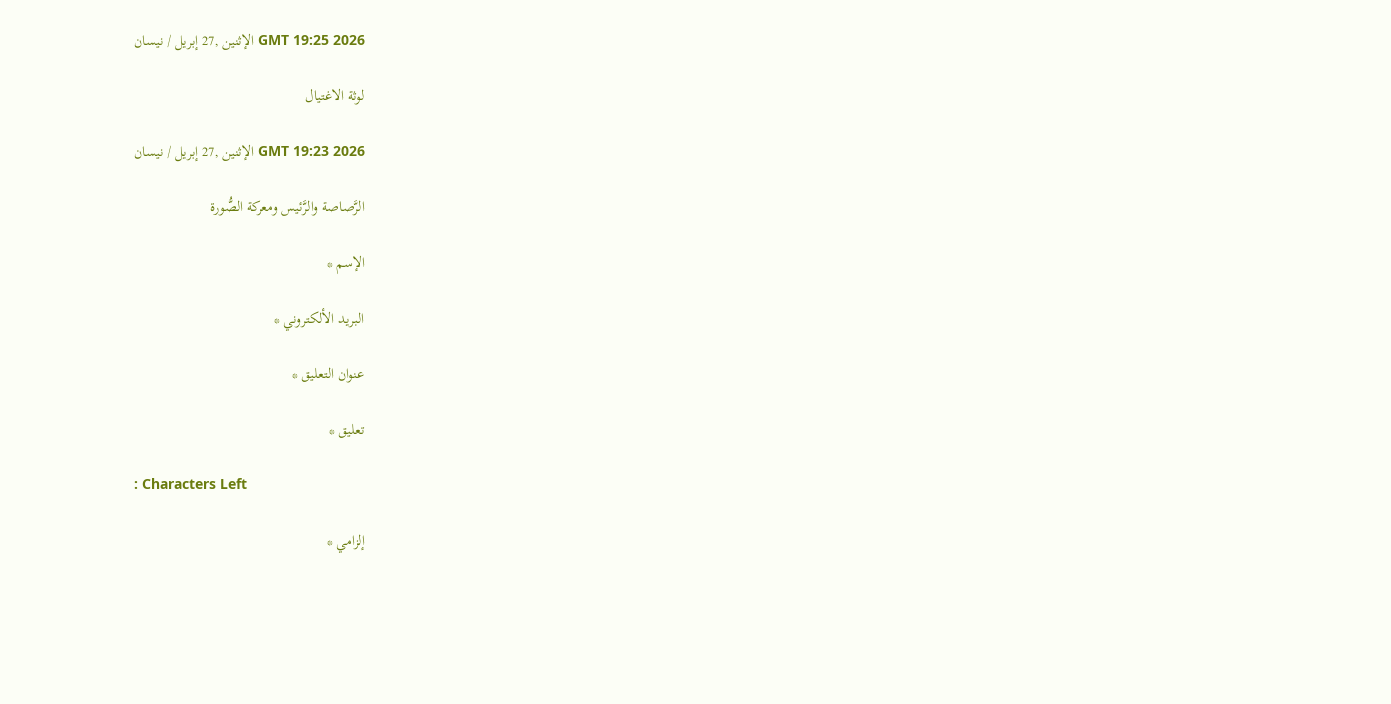GMT 19:25 2026 الإثنين ,27 إبريل / نيسان

لوثة الاغتيال

GMT 19:23 2026 الإثنين ,27 إبريل / نيسان

الرَّصاصة والرَّئيس ومعركة الصُّورة

الإسم *

البريد الألكتروني *

عنوان التعليق *

تعليق *

: Characters Left

إلزامي *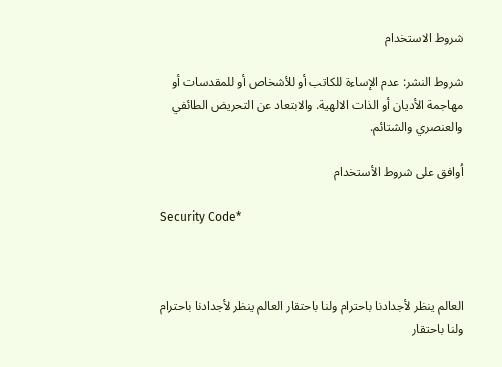شروط الاستخدام

شروط النشر: عدم الإساءة للكاتب أو للأشخاص أو للمقدسات أو مهاجمة الأديان أو الذات الالهية. والابتعاد عن التحريض الطائفي والعنصري والشتائم.

اُوافق على شروط الأستخدام

Security Code*



العالم ينظر لأجدادنا باحترام ولنا باحتقار العالم ينظر لأجدادنا باحترام ولنا باحتقار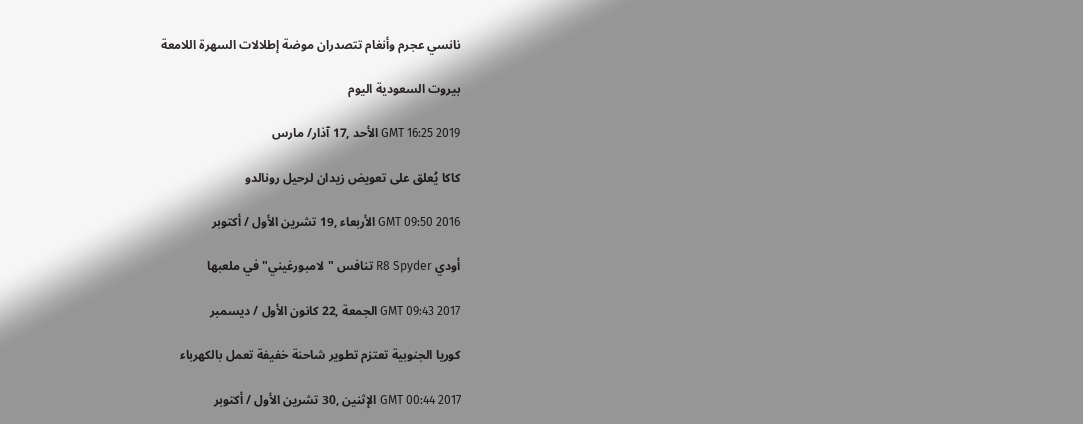نانسي عجرم وأنغام تتصدران موضة إطلالات السهرة اللامعة

بيروت السعودية اليوم

GMT 16:25 2019 الأحد ,17 آذار/ مارس

كاكا يُعلق على تعويض زيدان لرحيل رونالدو

GMT 09:50 2016 الأربعاء ,19 تشرين الأول / أكتوبر

أودي R8 Spyder تنافس "لامبورغيني" في ملعبها

GMT 09:43 2017 الجمعة ,22 كانون الأول / ديسمبر

كوريا الجنوبية تعتزم تطوير شاحنة خفيفة تعمل بالكهرباء

GMT 00:44 2017 الإثنين ,30 تشرين الأول / أكتوبر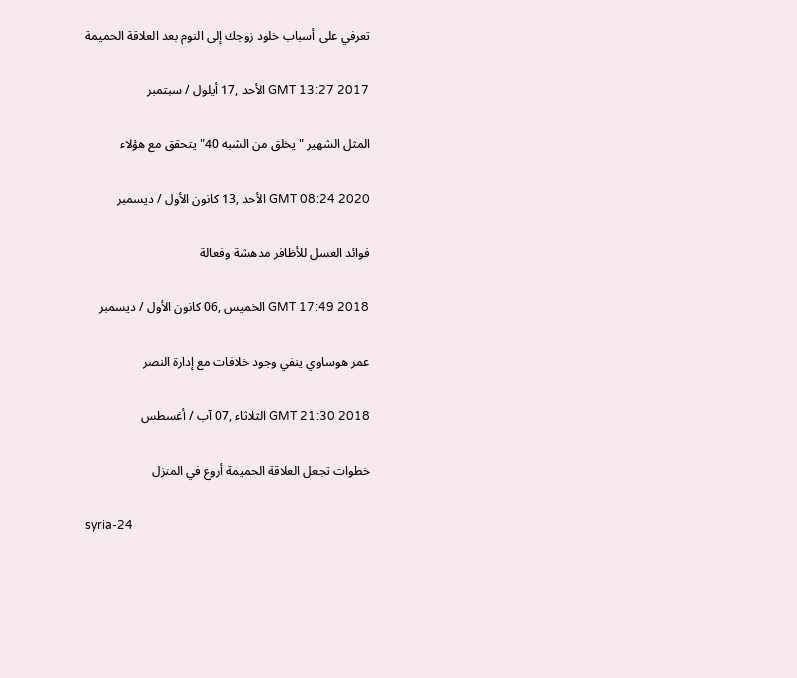تعرفي على أسباب خلود زوجك إلى النوم بعد العلاقة الحميمة

GMT 13:27 2017 الأحد ,17 أيلول / سبتمبر

المثل الشهير "يخلق من الشبه 40" يتحقق مع هؤلاء

GMT 08:24 2020 الأحد ,13 كانون الأول / ديسمبر

فوائد العسل للأظافر مدهشة وفعالة

GMT 17:49 2018 الخميس ,06 كانون الأول / ديسمبر

عمر هوساوي ينفي وجود خلافات مع إدارة النصر

GMT 21:30 2018 الثلاثاء ,07 آب / أغسطس

خطوات تجعل العلاقة الحميمة أروع في المنزل

syria-24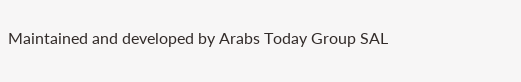Maintained and developed by Arabs Today Group SAL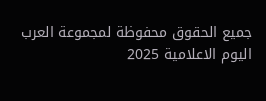جميع الحقوق محفوظة لمجموعة العرب اليوم الاعلامية 2025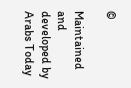©

Maintained and developed by Arabs Today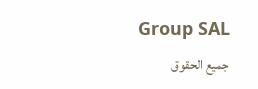Group SAL
جميع الحقوق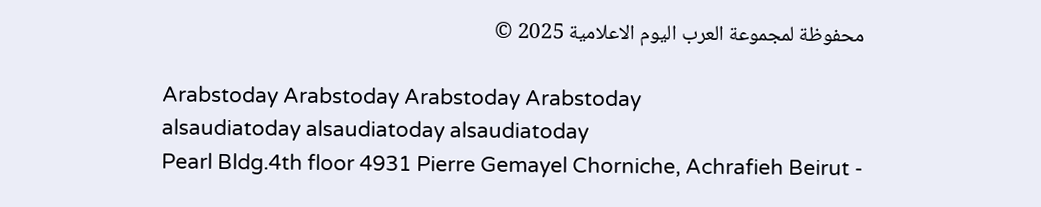محفوظة لمجموعة العرب اليوم الاعلامية 2025 ©

Arabstoday Arabstoday Arabstoday Arabstoday
alsaudiatoday alsaudiatoday alsaudiatoday
Pearl Bldg.4th floor 4931 Pierre Gemayel Chorniche, Achrafieh Beirut -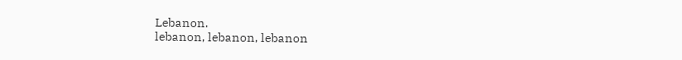Lebanon.
lebanon, lebanon, lebanon